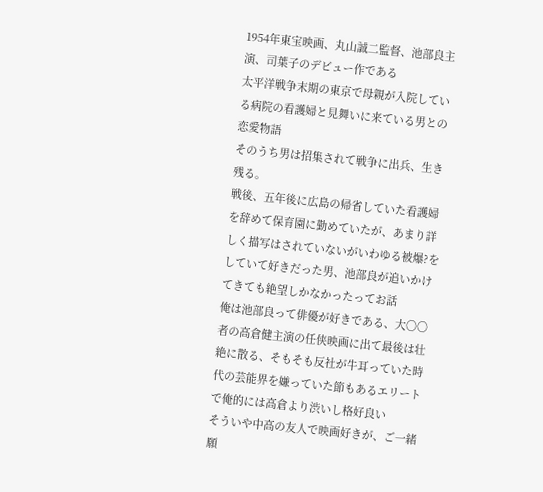1954年東宝映画、丸山誠二監督、池部良主演、司葉子のデビュー作である
太平洋戦争末期の東京で母親が入院している病院の看護婦と見舞いに来ている男との恋愛物語
そのうち男は招集されて戦争に出兵、生き残る。
戦後、五年後に広島の帰省していた看護婦を辞めて保育園に勤めていたが、あまり詳しく描写はされていないがいわゆる被爆?をしていて好きだった男、池部良が追いかけてきても絶望しかなかったってお話
俺は池部良って俳優が好きである、大〇〇者の高倉健主演の任侠映画に出て最後は壮絶に散る、そもそも反社が牛耳っていた時代の芸能界を嫌っていた節もあるエリートで俺的には高倉より渋いし格好良い
そういや中高の友人で映画好きが、ご一緒願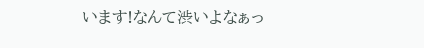います!なんて渋いよなぁっ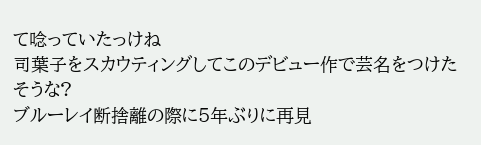て唸っていたっけね
司葉子をスカウティングしてこのデビュー作で芸名をつけたそうな?
ブルーレイ断捨離の際に5年ぶりに再見